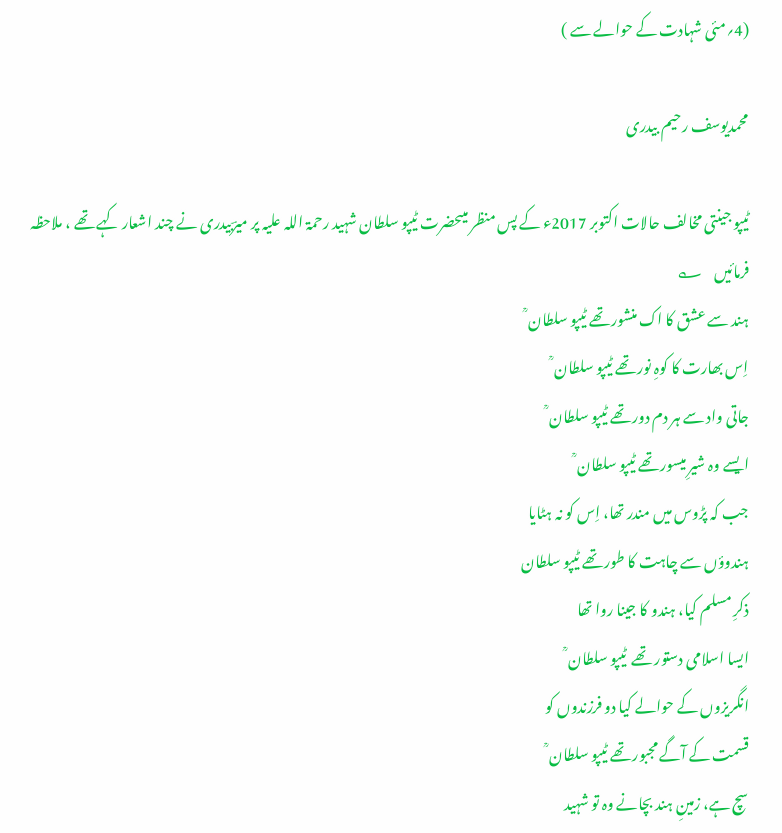(4؍مئی شہادت کے حوالے سے )

محمدیوسف رحیم بیدری

ٹیپو جینتی مخالف حالات اکتوبر 2017ء کے پس منظر میںحضرت ٹیپو سلطان شہید رحمۃ اللہ علیہ پر میرؔبیدری نے چند اشعار کہے تھے ، ملاحظہ فرمائیں    ؎
ہند سے عشق کا اک منشور تھے ٹیپو سلطان ؒ
اِس بھارت کا کوہِ نور تھے ٹیپو سلطان ؒ
جاتی واد سے ہر دم دور تھے ٹیپو سلطان ؒ
ایسے وہ شیرِ میسور تھے ٹیپو سلطان ؒ
جب کہ پڑوس میں مندر تھا، اِس کو نہ ہٹایا
ہندوؤں سے چاہت کا طور تھے ٹیپو سلطان
ذکرِ مسلم کیا، ہندو کا جینا روا تھا
ایسا اسلامی دستور تھے  ٹیپو سلطان ؒ
انگریزوں کے حوالے کیا دو فرزندوں کو
قسمت کے آگے مجبور تھے ٹیپو سلطان ؒ
سچ ہے، زمینِ ہند بچانے وہ تو شہید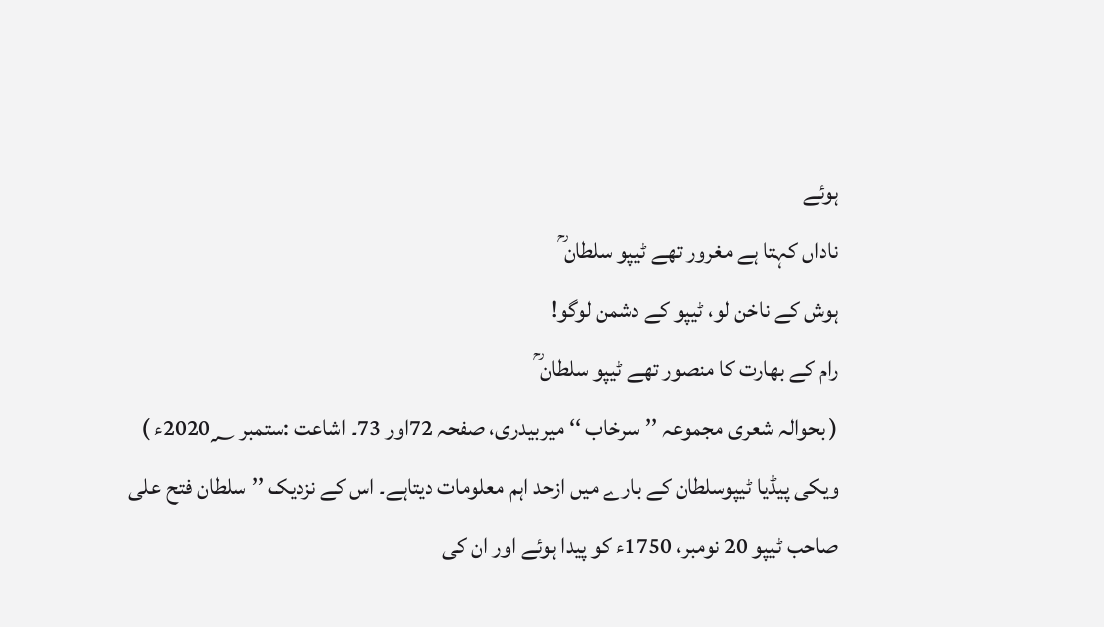ہوئے
ناداں کہتا ہے مغرور تھے ٹیپو سلطان ؒ
ہوش کے ناخن لو، ٹیپو کے دشمن لوگو!
رام کے بھارت کا منصور تھے ٹیپو سلطان ؒ
( بحوالہ شعری مجموعہ ’’سرخاب ‘‘ میربیدری، صفحہ 72اور 73۔ اشاعت :ستمبر 2020؁ء )
ویکی پیڈیا ٹیپوسلطان کے بارے میں ازحد اہم معلومات دیتاہے۔ اس کے نزدیک ’’سلطان فتح علی صاحب ٹیپو 20 نومبر، 1750ء کو پیدا ہوئے اور ان کی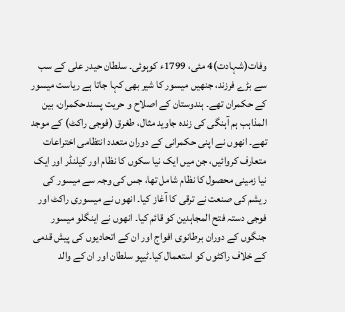وفات(شہادت)4 مئی، 1799ء کوہوئی۔ سلطان حیدر علی کے سب سے بڑے فرزند، جنھیں میسور کا شیر بھی کہا جاتا ہے ریاست میسور کے حکمران تھے۔ ہندوستان کے اصلاح و حریت پسندحکمران، بین المذاہب ہم آہنگی کی زندہ جاوید مثال، طغرق (فوجی راکٹ) کے موجد تھے۔ انھوں نے اپنی حکمرانی کے دوران متعدد انتظامی اختراعات متعارف کروائیں، جن میں ایک نیا سکوں کا نظام اور کیلنڈر اور ایک نیا زمینی محصول کا نظام شامل تھا، جس کی وجہ سے میسور کی ریشم کی صنعت نے ترقی کا آغاز کیا۔ انھوں نے میسوری راکٹ اور فوجی دستہ فتح المجاہدین کو قائم کیا۔ انھوں نے اینگلو میسور جنگوں کے دوران برطانوی افواج اور ان کے اتحادیوں کی پیش قدمی کے خلاف راکٹوں کو استعمال کیا۔ٹیپو سلطان اور ان کے والد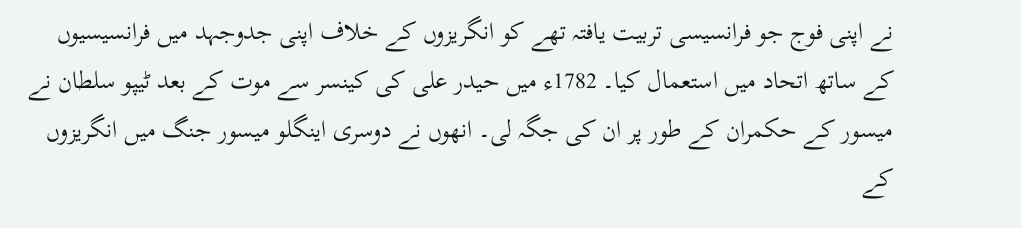نے اپنی فوج جو فرانسیسی تربیت یافتہ تھے کو انگریزوں کے خلاف اپنی جدوجہد میں فرانسیسیوں کے ساتھ اتحاد میں استعمال کیا۔ 1782ء میں حیدر علی کی کینسر سے موت کے بعد ٹیپو سلطان نے میسور کے حکمران کے طور پر ان کی جگہ لی۔ انھوں نے دوسری اینگلو میسور جنگ میں انگریزوں کے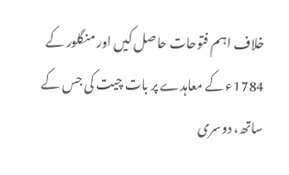خلاف اہم فتوحات حاصل کیں اور منگلور کے 1784ء کے معاہدے پر بات چیت کی جس کے ساتھ، دوسری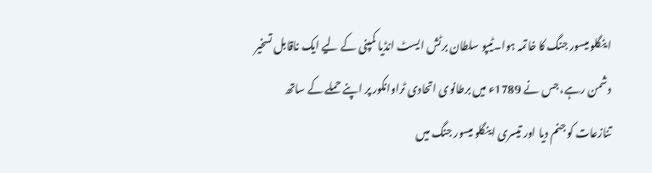اینگلو میسور جنگ کا خاتمہ ہوا۔ٹیپو سلطان برٹش ایسٹ انڈیا کمپنی کے لیے ایک ناقابل تسخیر دشمن رہے، جس نے 1789ء میں برطانوی اتحادی ٹراوانکور پر اپنے حملے کے ساتھ تنازعات کو جنم دیا اور تیسری اینگلو میسور جنگ میں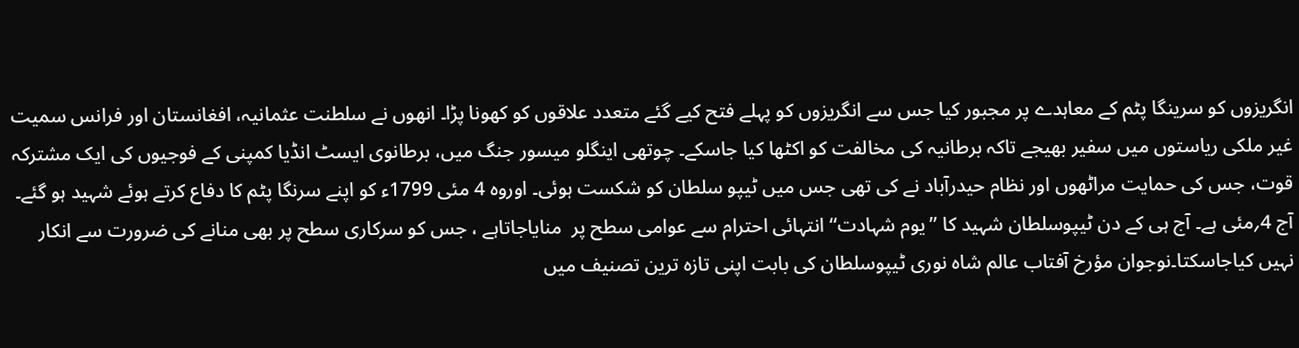انگریزوں کو سرینگا پٹم کے معاہدے پر مجبور کیا جس سے انگریزوں کو پہلے فتح کیے گئے متعدد علاقوں کو کھونا پڑا۔ انھوں نے سلطنت عثمانیہ، افغانستان اور فرانس سمیت غیر ملکی ریاستوں میں سفیر بھیجے تاکہ برطانیہ کی مخالفت کو اکٹھا کیا جاسکے۔ چوتھی اینگلو میسور جنگ میں، برطانوی ایسٹ انڈیا کمپنی کے فوجیوں کی ایک مشترکہ قوت، جس کی حمایت مراٹھوں اور نظام حیدرآباد نے کی تھی جس میں ٹیپو سلطان کو شکست ہوئی۔ اوروہ 4 مئی 1799ء کو اپنے سرنگا پٹم کا دفاع کرتے ہوئے شہید ہو گئے۔ آج 4؍مئی ہے۔ آج ہی کے دن ٹیپوسلطان شہید کا ’’یوم شہادت‘‘ انتہائی احترام سے عوامی سطح پر  منایاجاتاہے ، جس کو سرکاری سطح پر بھی منانے کی ضرورت سے انکار نہیں کیاجاسکتا۔نوجوان مؤرخ آفتاب عالم شاہ نوری ٹیپوسلطان کی بابت اپنی تازہ ترین تصنیف میں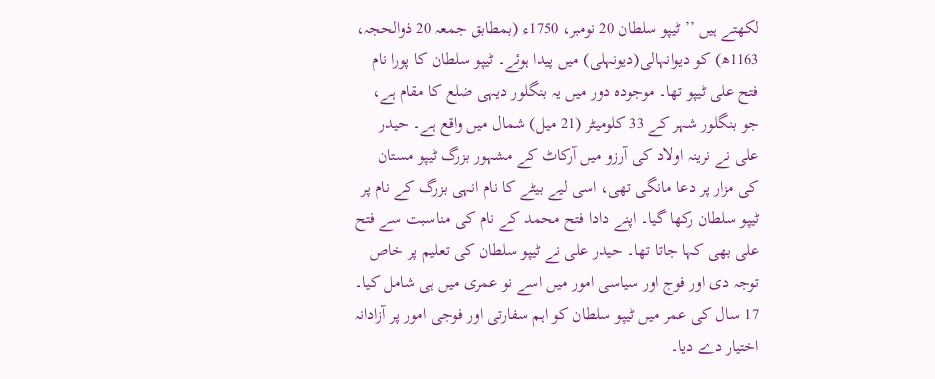لکھتے ہیں ’’ٹیپو سلطان 20 نومبر، 1750ء (بمطابق جمعہ 20 ذوالحجہ، 1163ھ) کو دیوانہالی(دیونہلی) میں پیدا ہوئے۔ ٹیپو سلطان کا پورا نام فتح علی ٹیپو تھا۔ موجودہ دور میں یہ بنگلور دیہی ضلع کا مقام ہے، جو بنگلور شہر کے 33 کلومیٹر (21 میل) شمال میں واقع ہے۔ حیدر علی نے نرینہ اولاد کی آرزو میں آرکاٹ کے مشہور بزرگ ٹیپو مستان کی مزار پر دعا مانگی تھی، اسی لیے بیٹے کا نام انہی بزرگ کے نام پر ٹیپو سلطان رکھا گیا۔ اپنے دادا فتح محمد کے نام کی مناسبت سے فتح علی بھی کہا جاتا تھا۔ حیدر علی نے ٹیپو سلطان کی تعلیم پر خاص توجہ دی اور فوج اور سیاسی امور میں اسے نو عمری میں ہی شامل کیا۔ 17 سال کی عمر میں ٹیپو سلطان کو اہم سفارتی اور فوجی امور پر آزادانہ اختیار دے دیا۔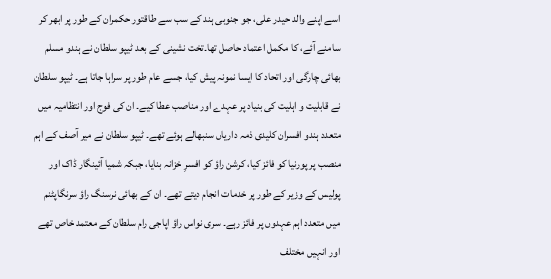اسے اپنے والد حیدر علی، جو جنوبی ہند کے سب سے طاقتور حکمران کے طور پر ابھر کر سامنے آئے، کا مکمل اعتماد حاصل تھا۔تخت نشینی کے بعد ٹیپو سلطان نے ہندو مسلم بھائی چارگی اور اتحاد کا ایسا نمونہ پیش کیا، جسے عام طور پر سراہا جاتا ہے۔ ٹیپو سلطان نے قابلیت و اہلیت کی بنیاد پر عہدے اور مناصب عطا کیے۔ ان کی فوج اور انتظامیہ میں متعدد ہندو افسران کلیدی ذمہ داریاں سنبھالے ہوئے تھے۔ ٹیپو سلطان نے میر آصف کے اہم منصب پر پورنیا کو فائز کیا، کرشن راؤ کو افسرِ خزانہ بنایا، جبکہ شمیا آئینگار ڈاک اور پولیس کے وزیر کے طور پر خدمات انجام دیتے تھے۔ ان کے بھائی نرسنگ راؤ سرنگاپٹنم میں متعدد اہم عہدوں پر فائز رہے۔ سری نواس راؤ اپاجی رام سلطان کے معتمد خاص تھے اور انہیں مختلف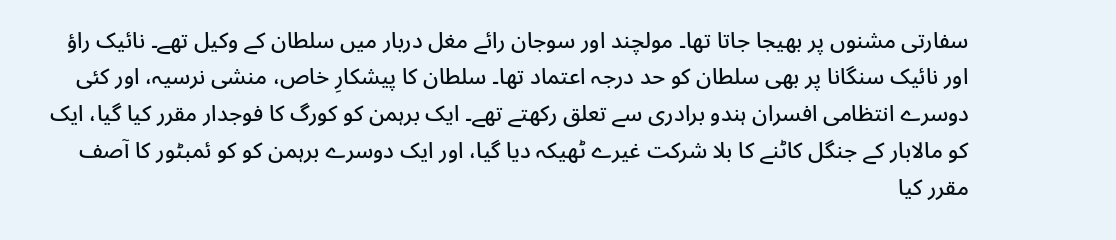سفارتی مشنوں پر بھیجا جاتا تھا۔ مولچند اور سوجان رائے مغل دربار میں سلطان کے وکیل تھے۔ نائیک راؤ اور نائیک سنگانا پر بھی سلطان کو حد درجہ اعتماد تھا۔ سلطان کا پیشکارِ خاص، منشی نرسیہ، اور کئی دوسرے انتظامی افسران ہندو برادری سے تعلق رکھتے تھے۔ ایک برہمن کو کورگ کا فوجدار مقرر کیا گیا، ایک کو مالابار کے جنگل کاٹنے کا بلا شرکت غیرے ٹھیکہ دیا گیا، اور ایک دوسرے برہمن کو کو ئمبٹور کا آصف مقرر کیا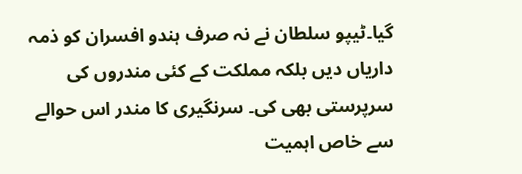گیا۔ٹیپو سلطان نے نہ صرف ہندو افسران کو ذمہ داریاں دیں بلکہ مملکت کے کئی مندروں کی سرپرستی بھی کی۔ سرنگیری کا مندر اس حوالے سے خاص اہمیت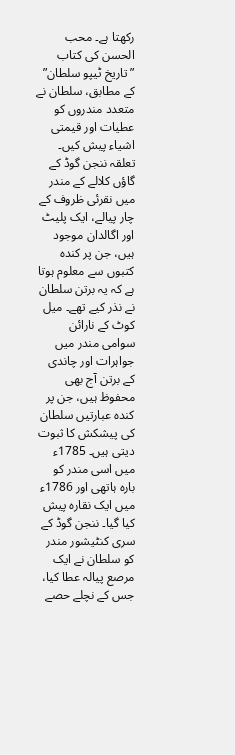رکھتا ہے۔ محب الحسن کی کتاب ”تاریخ ٹیپو سلطان” کے مطابق، سلطان نے متعدد مندروں کو عطیات اور قیمتی اشیاء پیش کیں۔ تعلقہ ننجن گوڈ کے گاؤں کلالے کے مندر میں نقرئی ظروف کے چار پیالے، ایک پلیٹ اور اگالدان موجود ہیں، جن پر کندہ کتبوں سے معلوم ہوتا ہے کہ یہ برتن سلطان نے نذر کیے تھے۔ میل کوٹ کے نارائن سوامی مندر میں جواہرات اور چاندی کے برتن آج بھی محفوظ ہیں، جن پر کندہ عبارتیں سلطان کی پیشکش کا ثبوت دیتی ہیں۔ 1785ء میں اسی مندر کو بارہ ہاتھی اور 1786ء میں ایک نقارہ پیش کیا گیا۔ ننجن گوڈ کے سری کنٹیشور مندر کو سلطان نے ایک مرصع پیالہ عطا کیا، جس کے نچلے حصے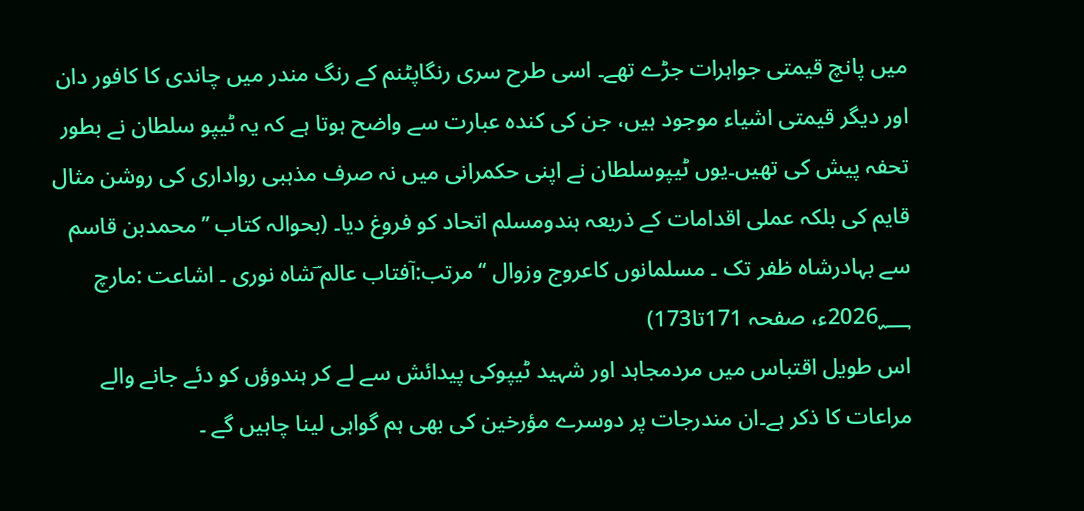میں پانچ قیمتی جواہرات جڑے تھے۔ اسی طرح سری رنگاپٹنم کے رنگ مندر میں چاندی کا کافور دان اور دیگر قیمتی اشیاء موجود ہیں، جن کی کندہ عبارت سے واضح ہوتا ہے کہ یہ ٹیپو سلطان نے بطور تحفہ پیش کی تھیں۔یوں ٹیپوسلطان نے اپنی حکمرانی میں نہ صرف مذہبی رواداری کی روشن مثال قایم کی بلکہ عملی اقدامات کے ذریعہ ہندومسلم اتحاد کو فروغ دیا۔ (بحوالہ کتاب ’’محمدبن قاسم سے بہادرشاہ ظفر تک ۔ مسلمانوں کاعروج وزوال ‘‘ مرتب:آفتاب عالم ؔشاہ نوری ۔ اشاعت :مارچ 2026؁ء، صفحہ 171تا173)
اس طویل اقتباس میں مردمجاہد اور شہید ٹیپوکی پیدائش سے لے کر ہندوؤں کو دئے جانے والے مراعات کا ذکر ہے۔ان مندرجات پر دوسرے مؤرخین کی بھی ہم گواہی لینا چاہیں گے ۔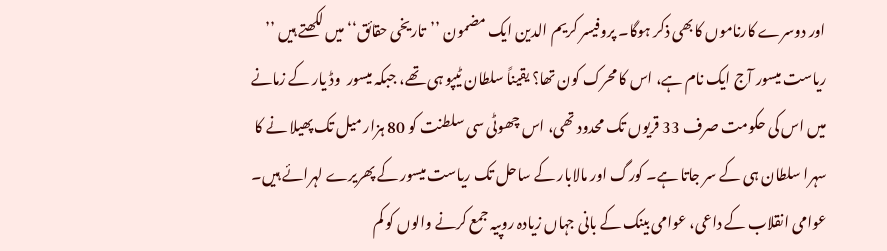اور دوسرے کارناموں کابھی ذکر ہوگا۔ پروفیسر کریم الدین ایک مضمون ’’تاریخی حقائق‘‘ میں لکھتے ہیں ’’ ریاست میسور آج ایک نام ہے، اس کا محرک کون تھا؟ یقیناً سلطان ٹیپو ہی تھے، جبکہ میسور  وڈ یار کے زمانے میں اس کی حکومت صرف 33 قریوں تک محدود تھی، اس چھوٹی سی سلطنت کو 80 ہزار میل تک پھیلا نے کا سہرا سلطان ہی کے سر جاتا ہے۔ کورگ اور مالابار کے ساحل تک ریاست میسور کے پھریرے لہرائے ہیں۔ عوامی انقلاب کے داعی، عوامی بینک کے بانی جہاں زیادہ روپیہ جمع کرنے والوں کو کم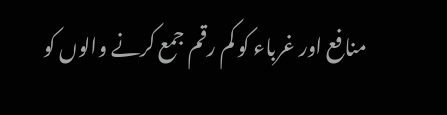منافع اور غرباء کو کم رقم جمع کرنے والوں کو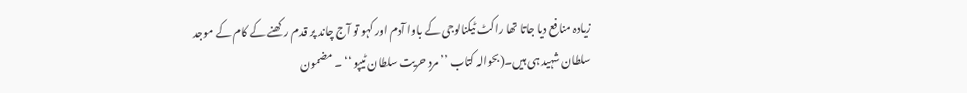زیادہ منافع دیا جاتا تھا راکٹ ٹیکنالوجی کے باوا آدم اور کہو تو آج چاند پر قدم رکھنے کے کام کے موجد  سلطان شہید ہی ہیں۔(بحوالہ کتاب ’’مردِ حریت سلطان ٹیپو ‘‘ ۔ مضمون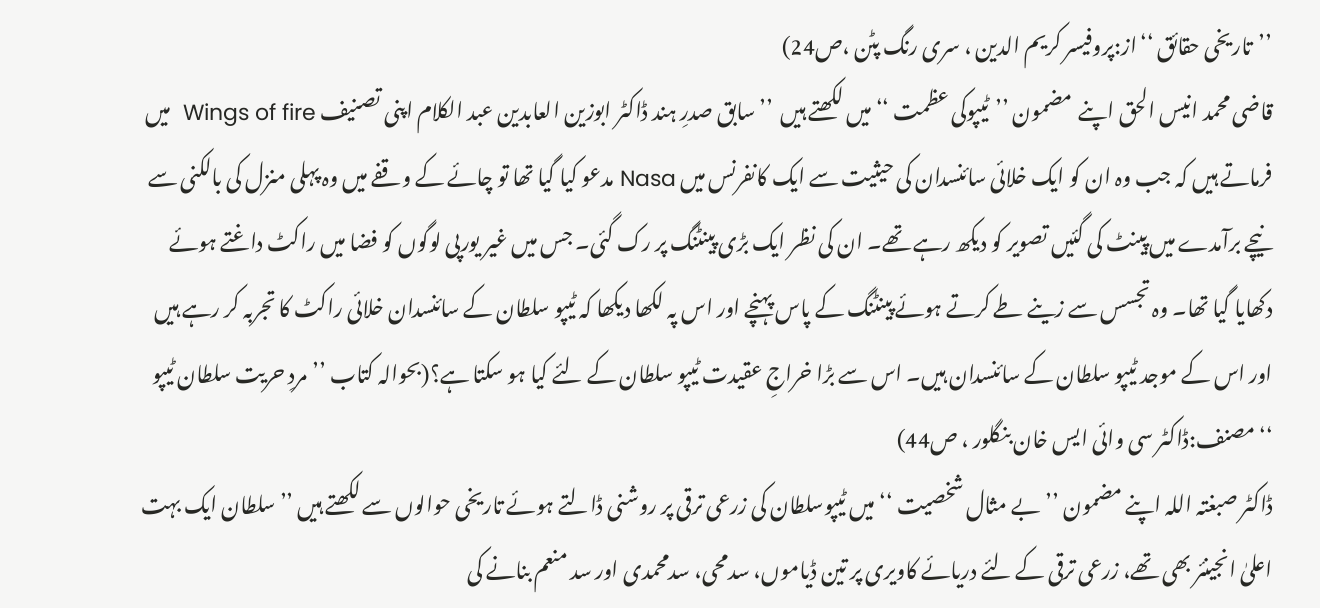’’تاریخی حقائق ‘‘از:پروفیسر کریم الدین ، سری رنگ پٹن ،ص24)
قاضی محمد انیس الحق اپنے  مضمون ’’ٹیپوکی عظمت ‘‘میں لکھتے ہیں  ’’سابق صدرِ ہند ڈاکٹر ابوزین العابدین عبد الکلام اپنی تصنیف Wings of fire  میں فرماتے ہیں کہ جب وہ ان کو ایک خلائی سائنسدان کی حیثیت سے ایک کانفرنس میں Nasa مدعو کیا گیا تھا تو چائے کے وقفے میں وہ پہلی منزل کی بالکنی سے نیچے برآمدے میں پینٹ کی گئیں تصویر کو دیکھ رہے تھے۔ ان کی نظر ایک بڑی پینٹنگ پر رک گئی۔ جس میں غیر یورپی لوگوں کو فضا میں راکٹ داغتے ہوئے دکھایا گیا تھا۔ وہ تجسس سے زینے طے کرتے ہوئے پینٹنگ کے پاس پہنچے اور اس پہ لکھا دیکھا کہ ٹیپو سلطان کے سائنسدان خلائی راکٹ کا تجربہ کر رہے ہیں اور اس کے موجد ٹیپو سلطان کے سائنسدان ہیں۔ اس سے بڑا خراجِ عقیدت ٹیپو سلطان کے لئے کیا ہو سکتا ہے؟(بحوالہ کتاب ’’مردِ حریت سلطان ٹیپو ‘‘مصنف:ڈاکٹر سی وائی ایس خان بنگلور ، ص44)
ڈاکٹر صبغتہ اللہ اپنے مضمون ’’بے مثال شخصیت ‘‘ میں ٹیپوسلطان کی زرعی ترقی پر روشنی ڈالتے ہوئے تاریخی حوالوں سے لکھتے ہیں ’’سلطان ایک بہت اعلیٰ انجینئر بھی تھے، زرعی ترقی کے لئے دریائے کاویری پر تین ڈیاموں، سدمحی، سدمحمدی اور سد منعم بنانے کی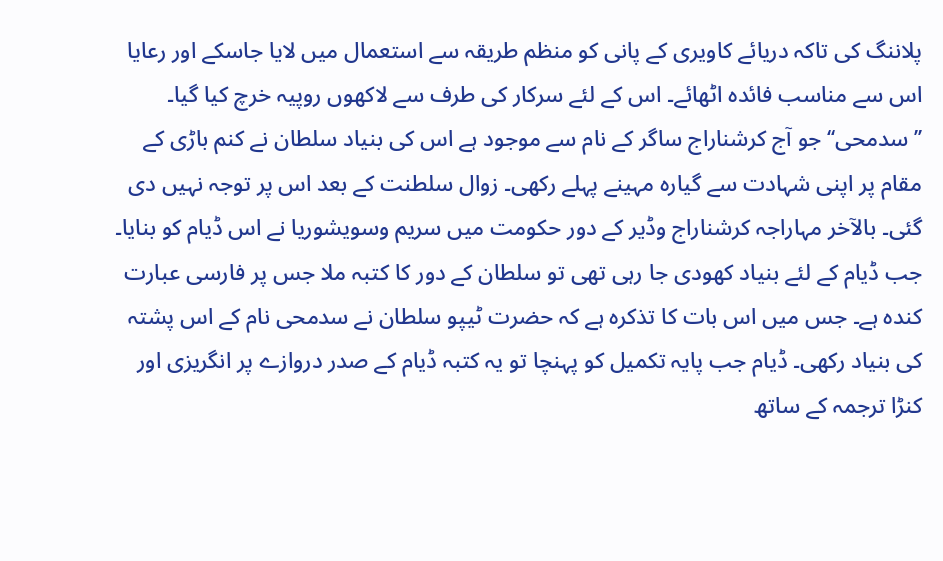پلاننگ کی تاکہ دریائے کاویری کے پانی کو منظم طریقہ سے استعمال میں لایا جاسکے اور رعایا اس سے مناسب فائدہ اٹھائے۔ اس کے لئے سرکار کی طرف سے لاکھوں روپیہ خرچ کیا گیا۔ ’’سدمحی‘‘ جو آج کرشناراج ساگر کے نام سے موجود ہے اس کی بنیاد سلطان نے کنم باڑی کے مقام پر اپنی شہادت سے گیارہ مہینے پہلے رکھی۔ زوال سلطنت کے بعد اس پر توجہ نہیں دی گئی۔ بالآخر مہاراجہ کرشناراج وڈیر کے دور حکومت میں سریم وسویشوریا نے اس ڈیام کو بنایا۔ جب ڈیام کے لئے بنیاد کھودی جا رہی تھی تو سلطان کے دور کا کتبہ ملا جس پر فارسی عبارت کندہ ہے۔ جس میں اس بات کا تذکرہ ہے کہ حضرت ٹیپو سلطان نے سدمحی نام کے اس پشتہ کی بنیاد رکھی۔ ڈیام جب پایہ تکمیل کو پہنچا تو یہ کتبہ ڈیام کے صدر دروازے پر انگریزی اور کنڑا ترجمہ کے ساتھ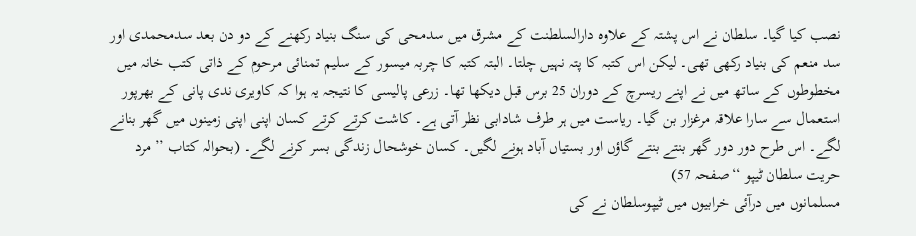نصب کیا گیا۔ سلطان نے اس پشتہ کے علاوہ دارالسلطنت کے مشرق میں سدمحی کی سنگ بنیاد رکھنے کے دو دن بعد سدمحمدی اور سد منعم کی بنیاد رکھی تھی۔ لیکن اس کتبہ کا پتہ نہیں چلتا۔ البتہ کتبہ کا چربہ میسور کے سلیم تمنائی مرحوم کے ذاتی کتب خانہ میں مخطوطوں کے ساتھ میں نے اپنے ریسرچ کے دوران 25 برس قبل دیکھا تھا۔ زرعی پالیسی کا نتیجہ یہ ہوا کہ کاویری ندی پانی کے بھرپور استعمال سے سارا علاقہ مرغزار بن گیا۔ ریاست میں ہر طرف شادابی نظر آتی ہے۔ کاشت کرتے کرتے کسان اپنی اپنی زمینوں میں گھر بنانے لگے۔ اس طرح دور دور گھر بنتے بنتے گاؤں اور بستیاں آباد ہونے لگیں۔ کسان خوشحال زندگی بسر کرنے لگے۔ (بحوالہ کتاب ’’مرد حریت سلطان ٹیپو ‘‘صفحہ 57)
مسلمانوں میں درآئی خرابیوں میں ٹیپوسلطان نے کی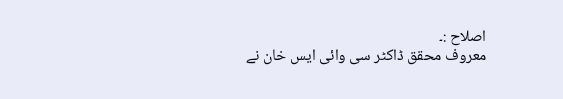اصلاح :۔
معروف محقق ڈاکٹر سی وائی ایس خان نے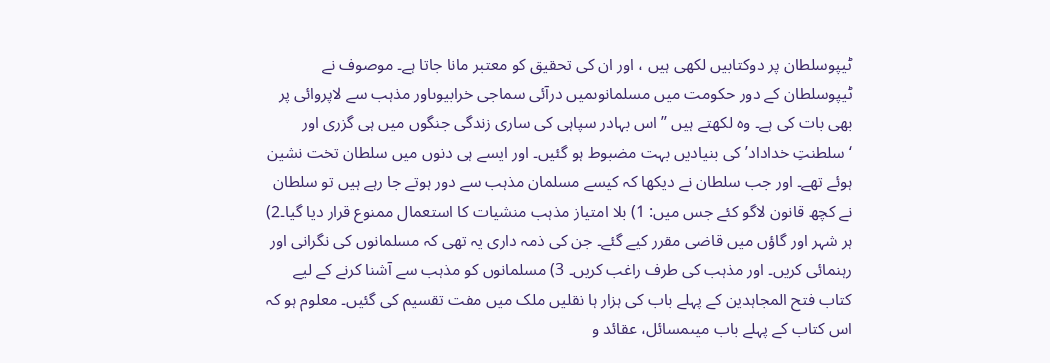ٹیپوسلطان پر دوکتابیں لکھی ہیں ، اور ان کی تحقیق کو معتبر مانا جاتا ہے۔ موصوف نے ٹیپوسلطان کے دور حکومت میں مسلمانوںمیں درآئی سماجی خرابیوںاور مذہب سے لاپروائی پر بھی بات کی ہے۔ وہ لکھتے ہیں ’’ اس بہادر سپاہی کی ساری زندگی جنگوں میں ہی گزری اور ‘سلطنتِ خداداد’ کی بنیادیں بہت مضبوط ہو گئیں۔ اور ایسے ہی دنوں میں سلطان تخت نشین ہوئے تھے۔ اور جب سلطان نے دیکھا کہ کیسے مسلمان مذہب سے دور ہوتے جا رہے ہیں تو سلطان نے کچھ قانون لاگو کئے جس میں: 1) بلا امتیاز مذہب منشیات کا استعمال ممنوع قرار دیا گیا۔2) ہر شہر اور گاؤں میں قاضی مقرر کیے گئے۔ جن کی ذمہ داری یہ تھی کہ مسلمانوں کی نگرانی اور رہنمائی کریں۔ اور مذہب کی طرف راغب کریں۔ 3) مسلمانوں کو مذہب سے آشنا کرنے کے لیے کتاب فتح المجاہدین کے پہلے باب کی ہزار ہا نقلیں ملک میں مفت تقسیم کی گئیں۔ معلوم ہو کہ اس کتاب کے پہلے باب میںمسائل، عقائد و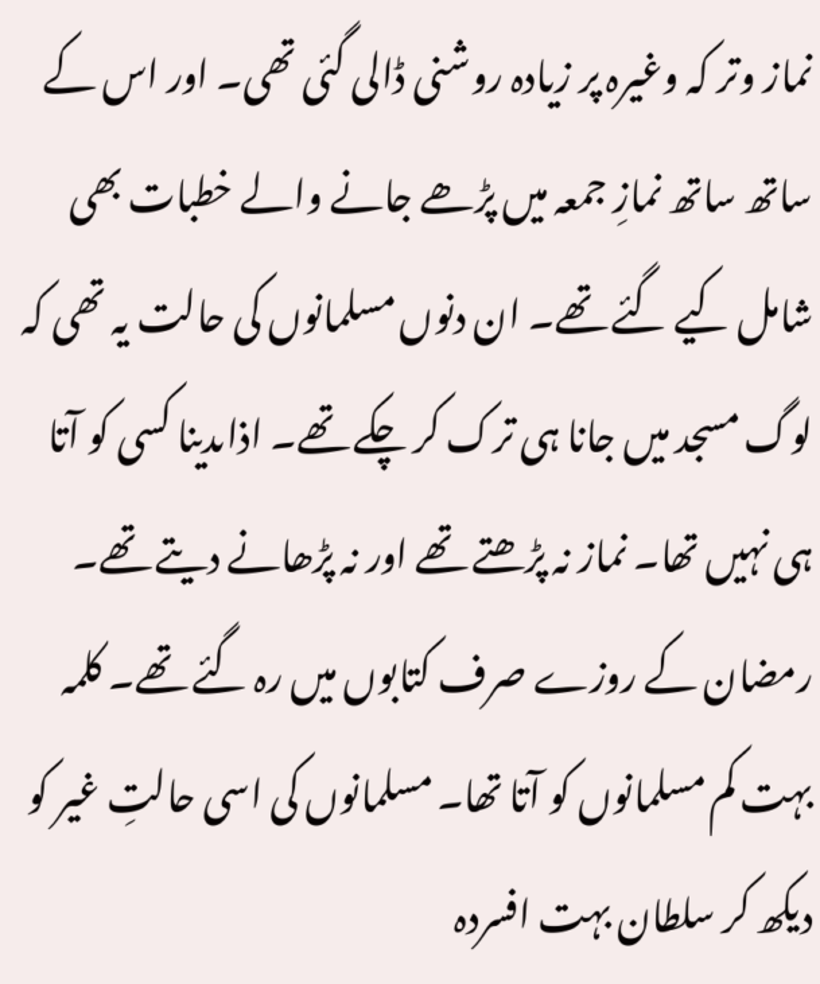نماز وتر کہ وغیرہ پر زیادہ روشنی ڈالی گئی تھی۔ اور اس کے ساتھ ساتھ نمازِ جمعہ میں پڑھے جانے والے خطبات بھی شامل کیے گئے تھے۔ ان دنوں مسلمانوں کی حالت یہ تھی کہ لوگ مسجد میں جانا ہی ترک کر چکے تھے۔ اذاںدینا کسی کو آتا ہی نہیں تھا۔ نماز نہ پڑھتے تھے اور نہ پڑھانے دیتے تھے۔ رمضان کے روزے صرف کتابوں میں رہ گئے تھے۔ کلمہ بہت کم مسلمانوں کو آتا تھا۔ مسلمانوں کی اسی حالتِ غیر کو دیکھ کر سلطان بہت افسردہ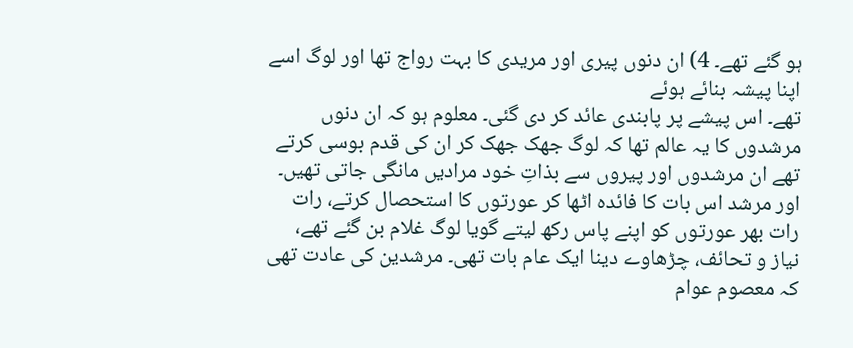ہو گئے تھے۔ 4) ان دنوں پیری اور مریدی کا بہت رواج تھا اور لوگ اسے اپنا پیشہ بنائے ہوئے
تھے۔ اس پیشے پر پابندی عائد کر دی گئی۔ معلوم ہو کہ ان دنوں مرشدوں کا یہ عالم تھا کہ لوگ جھک جھک کر ان کی قدم بوسی کرتے تھے ان مرشدوں اور پیروں سے بذاتِ خود مرادیں مانگی جاتی تھیں۔ اور مرشد اس بات کا فائدہ اٹھا کر عورتوں کا استحصال کرتے، رات رات بھر عورتوں کو اپنے پاس رکھ لیتے گویا لوگ غلام بن گئے تھے، نیاز و تحائف، چڑھاوے دینا ایک عام بات تھی۔ مرشدین کی عادت تھی کہ معصوم عوام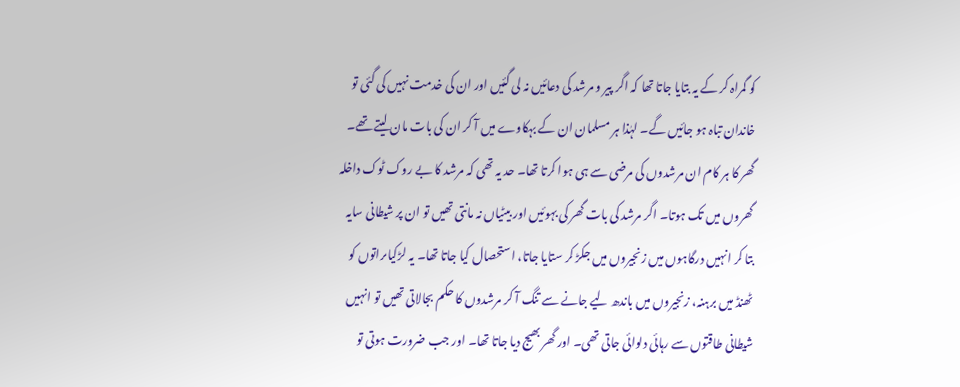کو گمراہ کر کے یہ بتایا جاتا تھا کہ اگر پیر و مرشد کی دعائیں نہ لی گئیں اور ان کی خدمت نہیں کی گئی تو خاندان تباہ ہو جائیں گے۔ لہٰذا ہر مسلمان ان کے بہکاوے میں آ کر ان کی بات مان لیتے تھے۔ گھر کا ہر کام ان مرشدوں کی مرضی سے ہی ہوا کرتا تھا۔ حد یہ تھی کہ مرشد کا بے روک ٹوک داخلہ گھروں میں تک ہوتا۔ اگر مرشد کی بات گھر کی بہوئیں اور بیٹیاں نہ مانتی تھیں تو ان پر شیطانی سایہ بتا کر انہیں درگاہوں میں زنجیروں میں جکڑ کر ستایا جاتا، استحصال کیا جاتا تھا۔ یہ لڑکیاںراتوں کو ٹھنڈ میں برہنہ، زنجیروں میں باندھ لیے جانے سے تنگ آ کر مرشدوں کا حکم بجالاتی تھیں تو انہیں شیطانی طاقتوں سے رہائی دلوائی جاتی تھی۔ اور گھر بھیج دیا جاتا تھا۔ اور جب ضرورت ہوتی تو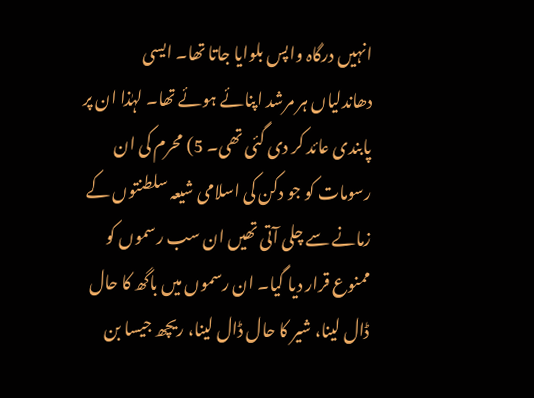انہیں درگاہ واپس بلوایا جاتا تھا۔ ایسی دھاندلیاں ہر مرشد اپنائے ہوئے تھا۔ لہٰذا ان پر پابندی عائد کر دی گئی تھی۔ 5) محرم کی ان رسومات کو جو دکن کی اسلامی شیعہ سلطنتوں کے زمانے سے چلی آتی تھیں ان سب رسموں کو ممنوع قرار دیا گیا۔ ان رسموں میں باگھ کا حال ڈال لینا، شیر کا حال ڈال لینا، ریچھ جیسا بن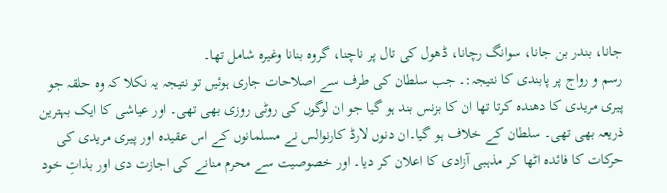جانا، بندر بن جانا، سوانگ رچانا، ڈھول کی تال پر ناچنا، گروہ بنانا وغیرہ شامل تھا۔
رسم و رواج پر پابندی کا نتیجہ:۔ جب سلطان کی طرف سے اصلاحات جاری ہوئیں تو نتیجہ یہ نکلا کہ وہ حلقہ جو پیری مریدی کا دھندہ کرتا تھا ان کا بزنس بند ہو گیا جو ان لوگوں کی روٹی روزی بھی تھی۔ اور عیاشی کا ایک بہترین ذریعہ بھی تھی۔ سلطان کے خلاف ہو گیا۔ان دنوں لارڈ کارنوالس نے مسلمانوں کے اس عقیدہ اور پیری مریدی کی حرکات کا فائدہ اٹھا کر مذہبی آزادی کا اعلان کر دیا۔ اور خصوصیت سے محرم منانے کی اجازت دی اور بذاتِ خود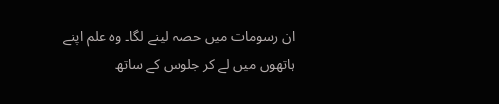ان رسومات میں حصہ لینے لگا۔ وہ علم اپنے ہاتھوں میں لے کر جلوس کے ساتھ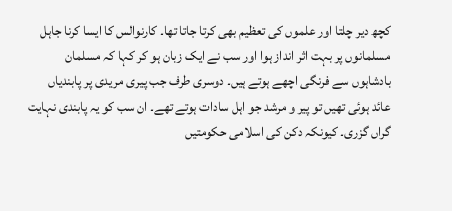کچھ دیر چلتا اور علموں کی تعظیم بھی کرتا جاتا تھا۔ کارنوالس کا ایسا کرنا جاہل مسلمانوں پر بہت اثر انداز ہوا اور سب نے ایک زبان ہو کر کہا کہ مسلمان بادشاہوں سے فرنگی اچھے ہوتے ہیں۔ دوسری طرف جب پیری مریدی پر پابندیاں عائد ہوئی تھیں تو پیر و مرشد جو اہل سادات ہوتے تھے۔ ان سب کو یہ پابندی نہایت گراں گزری۔ کیونکہ دکن کی اسلامی حکومتیں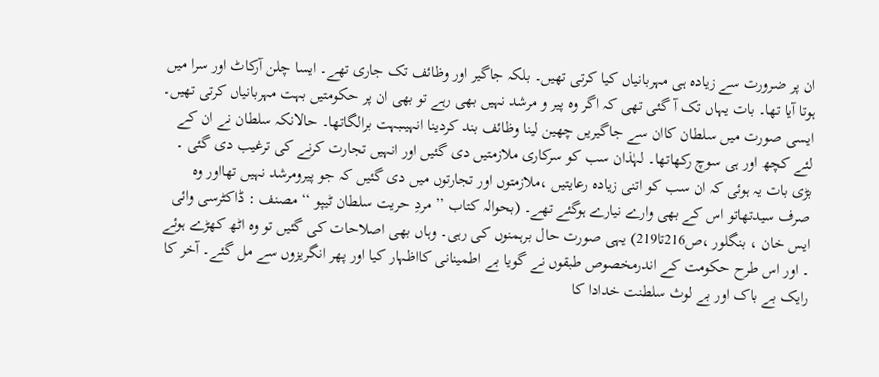ان پر ضرورت سے زیادہ ہی مہربانیاں کیا کرتی تھیں۔ بلکہ جاگیر اور وظائف تک جاری تھے۔ ایسا چلن آرکاٹ اور سرا میں ہوتا آیا تھا۔ بات یہاں تک آ گئی تھی کہ اگر وہ پیر و مرشد نہیں بھی رہے تو بھی ان پر حکومتیں بہت مہربانیاں کرتی تھیں۔ ایسی صورت میں سلطان کاان سے جاگیریں چھین لینا وظائف بند کردینا انہیںبہت برالگاتھا۔ حالانکہ سلطان نے ان کے لئے کچھ اور ہی سوچ رکھاتھا۔ لہٰذان سب کو سرکاری ملازمتیں دی گئیں اور انہیں تجارت کرنے کی ترغیب دی گئی ۔ بڑی بات یہ ہوئی کہ ان سب کو اتنی زیادہ رعایتیں ،ملازمتوں اور تجارتوں میں دی گئیں کہ جو پیرومرشد نہیں تھااور وہ صرف سیدتھاتو اس کے بھی وارے نیارے ہوگئے تھے۔ (بحوالہ کتاب ’’مردِ حریت سلطان ٹیپو ‘‘ مصنف : ڈاکٹرسی وائی ایس خان ، بنگلور ،ص216تا219) یہی صورت حال برہمنوں کی رہی۔ وہاں بھی اصلاحات کی گئیں تو وہ اٹھ کھڑے ہوئے ۔ اور اس طرح حکومت کے اندرمخصوص طبقوں نے گویا بے اطمینانی کااظہار کیا اور پھر انگریزوں سے مل گئے۔ آخر کا رایک بے باک اور بے لوث سلطنت خدادا کا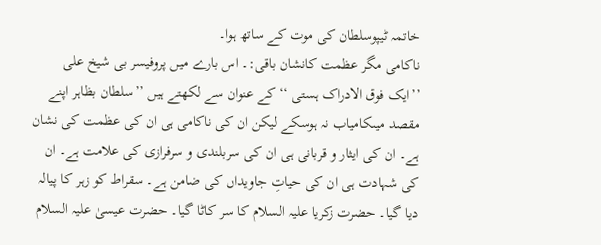خاتمہ ٹیپوسلطان کی موت کے ساتھ ہوا۔
ناکامی مگر عظمت کانشان باقی:۔ اس بارے میں پروفیسر بی شیخ علی ’’ایک فوق الادراک ہستی ‘‘ کے عنوان سے لکھتے ہیں ’’سلطان بظاہر اپنے مقصد میںکامیاب نہ ہوسکے لیکن ان کی ناکامی ہی ان کی عظمت کی نشان ہے۔ ان کی ایثار و قربانی ہی ان کی سربلندی و سرفرازی کی علامت ہے۔ ان کی شہادت ہی ان کی حیاتِ جاویداں کی ضامن ہے۔ سقراط کو زہر کا پیالہ دیا گیا۔ حضرت زکریا علیہ السلام کا سر کاٹا گیا۔ حضرت عیسیٰ علیہ السلام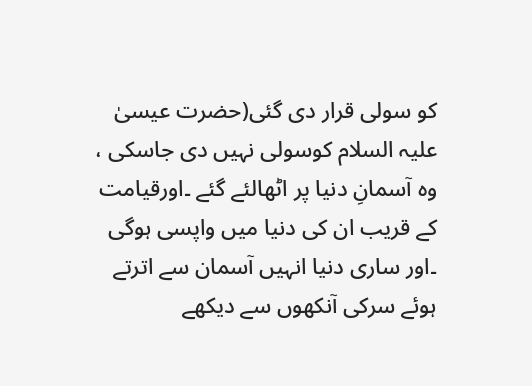کو سولی قرار دی گئی(حضرت عیسیٰ علیہ السلام کوسولی نہیں دی جاسکی ، وہ آسمانِ دنیا پر اٹھالئے گئے ۔اورقیامت کے قریب ان کی دنیا میں واپسی ہوگی ۔اور ساری دنیا انہیں آسمان سے اترتے ہوئے سرکی آنکھوں سے دیکھے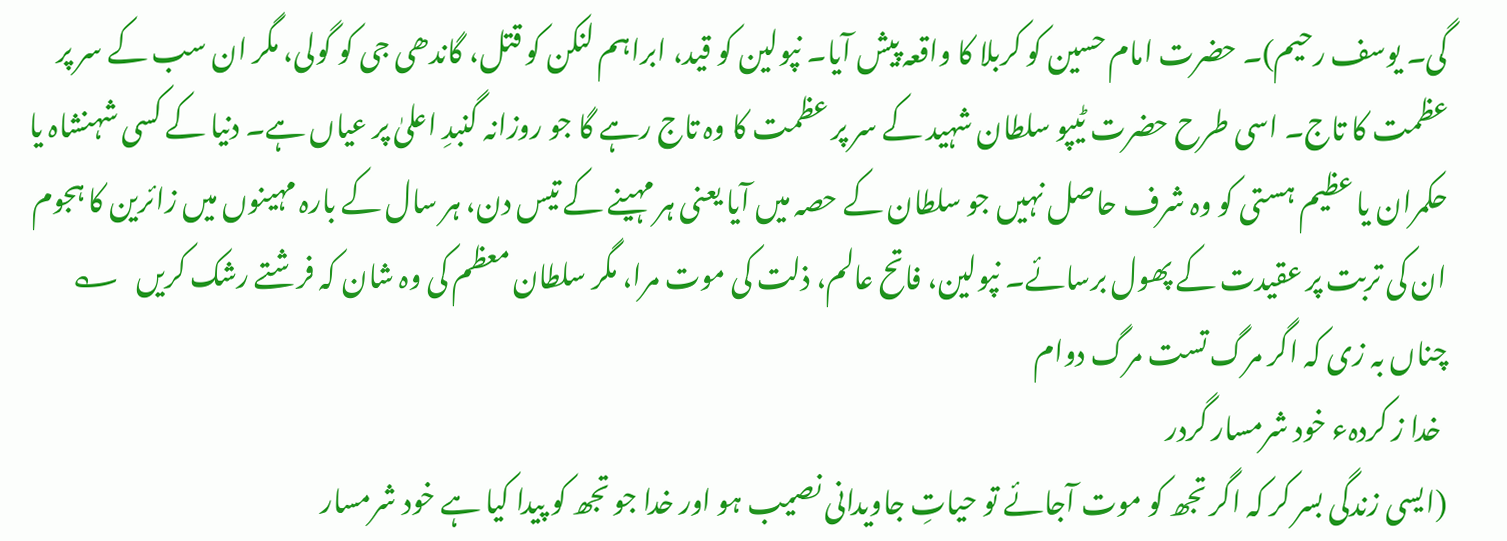گی۔ یوسف رحیم)۔ حضرت امام حسین کو کربلا کا واقعہ پیش آیا۔ نپولین کو قید، ابراہم لنکن کو قتل، گاندھی جی کو گولی، مگر ان سب کے سر پر عظمت کا تاج۔ اسی طرح حضرت ٹیپو سلطان شہید کے سر پر عظمت کا وہ تاج رہے گا جو روزانہ گنبدِ اعلیٰ پر عیاں ہے۔ دنیا کے کسی شہنشاہ یا حکمران یا عظیم ہستی کو وہ شرف حاصل نہیں جو سلطان کے حصہ میں آیا یعنی ہر مہینے کے تیس دن، ہر سال کے بارہ مہینوں میں زائرین کا ہجوم ان کی تربت پر عقیدت کے پھول برسائے۔ نپولین، فاتح عالم، ذلت کی موت مرا، مگر سلطان معظم کی وہ شان کہ فرشتے رشک کریں   ؎
چناں بہ زی کہ اگر مرگ تست مرگ دوام
 خدا ز کردہء خود شرمسار گردر
(ایسی زندگی بسر کر کہ اگر تجھ کو موت آجائے تو حیاتِ جاویدانی نصیب ہو اور خدا جو تجھ کو پیدا کیا ہے خود شرمسار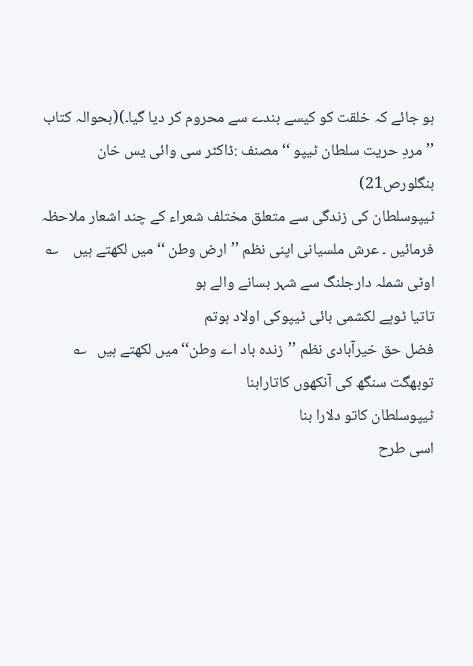ہو جائے کہ خلقت کو کیسے بندے سے محروم کر دیا گیا۔)(بحوالہ کتاب ’’مردِ حریت سلطان ٹیپو ‘‘ مصنف :ڈاکٹر سی وائی یس خان بنگلورص21)
ٹیپوسلطان کی زندگی سے متعلق مختلف شعراء کے چند اشعار ملاحظہ فرمائیں ۔ عرش ملسیانی اپنی نظم ’’ارض وطن ‘‘ میں لکھتے ہیں    ؎
اوٹی شملہ دارجلنگ سے شہر بسانے والے ہو
تاتیا ٹوپے لکشمی بائی ٹیپوکی اولاد ہوتم
فضل حق خیرآبادی نظم ’’زندہ باد اے وطن‘‘ میں لکھتے ہیں   ؎
توبھگت سنگھ کی آنکھوں کاتارابنا
ٹیپوسلطان کاتو دلارا بنا
اسی طرح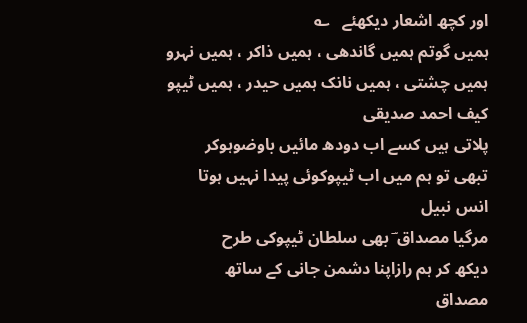اور کچھ اشعار دیکھئے   ؎
ہمیں گوتم ہمیں گاندھی ، ہمیں ذاکر ، ہمیں نہرو
ہمیں چشتی ، ہمیں نانک ہمیں حیدر ، ہمیں ٹیپو
کیف احمد صدیقی
پلاتی ہیں کسے اب دودھ مائیں باوضوہوکر
تبھی تو ہم میں اب ٹیپوکوئی پیدا نہیں ہوتا
انس نبیل
مرگیا مصداق ؔ بھی سلطان ٹیپوکی طرح
دیکھ کر ہم رازاپنا دشمن جانی کے ساتھ
مصداق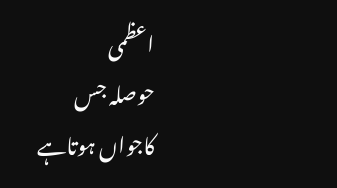اعظمی
حوصلہ جس کاجواں ہوتاہے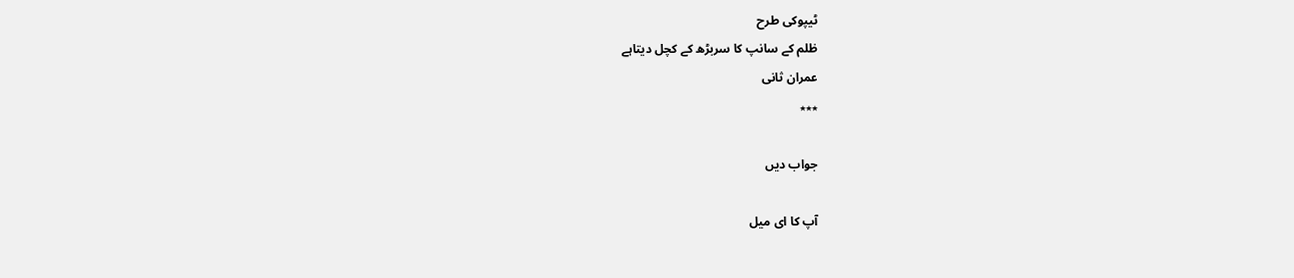ٹیپوکی طرح
ظلم کے سانپ کا سربڑھ کے کچل دیتاہے
عمران ثانی
٭٭٭

جواب دیں

آپ کا ای میل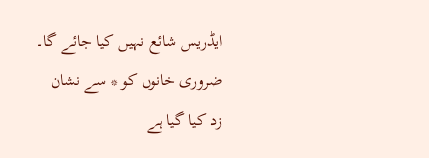ایڈریس شائع نہیں کیا جائے گا۔ ضروری خانوں کو * سے نشان زد کیا گیا ہے